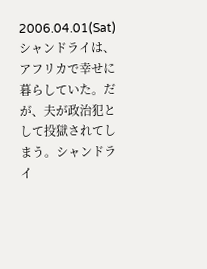2006.04.01(Sat)
シャンドライは、アフリカで幸せに暮らしていた。だが、夫が政治犯として投獄されてしまう。シャンドライ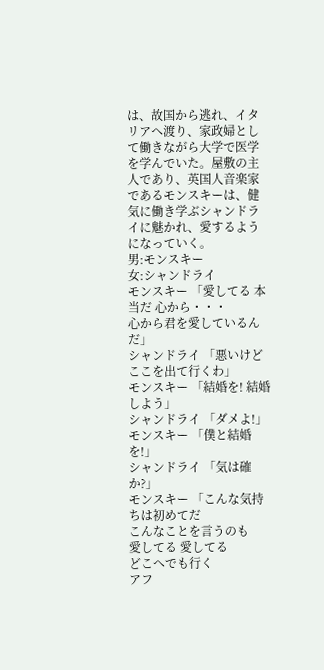は、故国から逃れ、イタリアへ渡り、家政婦として働きながら大学で医学を学んでいた。屋敷の主人であり、英国人音楽家であるモンスキーは、健気に働き学ぶシャンドライに魅かれ、愛するようになっていく。
男:モンスキー
女:シャンドライ
モンスキー 「愛してる 本当だ 心から・・・
心から君を愛しているんだ」
シャンドライ 「悪いけど ここを出て行くわ」
モンスキー 「結婚を! 結婚しよう」
シャンドライ 「ダメよ!」
モンスキー 「僕と結婚を!」
シャンドライ 「気は確か?」
モンスキー 「こんな気持ちは初めてだ
こんなことを言うのも
愛してる 愛してる
どこへでも行く
アフ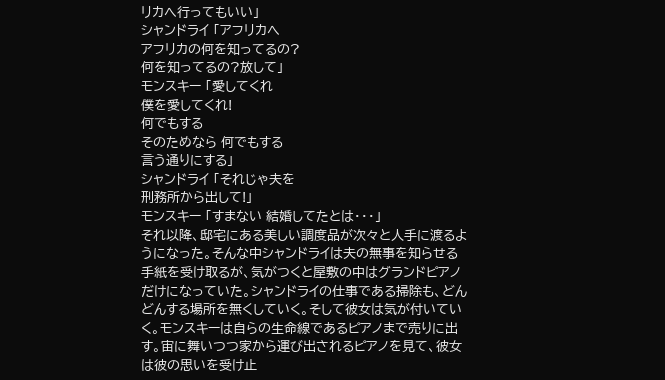リカへ行ってもいい」
シャンドライ 「アフリカへ
アフリカの何を知ってるの?
何を知ってるの?放して」
モンスキー 「愛してくれ
僕を愛してくれ!
何でもする
そのためなら 何でもする
言う通りにする」
シャンドライ 「それじゃ夫を
刑務所から出して!」
モンスキー 「すまない 結婚してたとは・・・」
それ以降、邸宅にある美しい調度品が次々と人手に渡るようになった。そんな中シャンドライは夫の無事を知らせる手紙を受け取るが、気がつくと屋敷の中はグランドピアノだけになっていた。シャンドライの仕事である掃除も、どんどんする場所を無くしていく。そして彼女は気が付いていく。モンスキーは自らの生命線であるピアノまで売りに出す。宙に舞いつつ家から運び出されるピアノを見て、彼女は彼の思いを受け止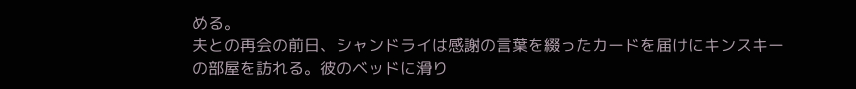める。
夫との再会の前日、シャンドライは感謝の言葉を綴ったカードを届けにキンスキーの部屋を訪れる。彼のベッドに滑り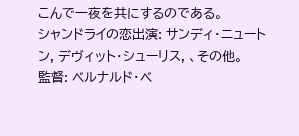こんで一夜を共にするのである。
シャンドライの恋出演: サンディ・ニュートン, デヴィット・シューリス, 、その他。
監督: ベルナルド・ベ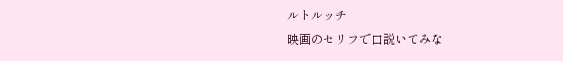ルトルッチ
映画のセリフで口説いてみな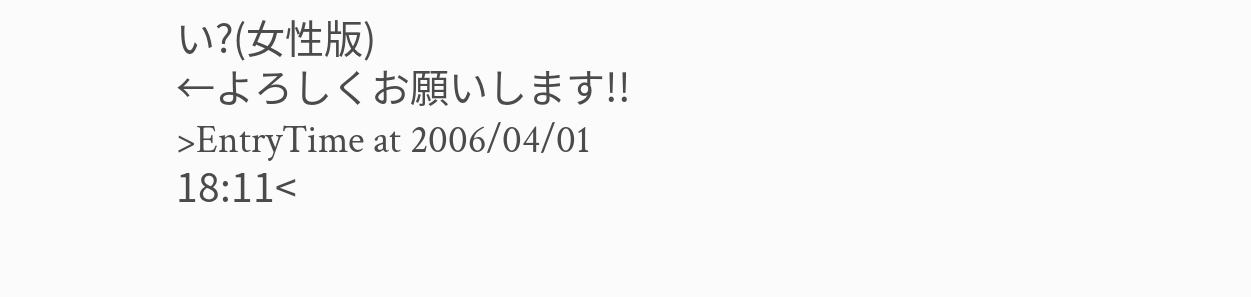い?(女性版)
←よろしくお願いします!!
>EntryTime at 2006/04/01 18:11<